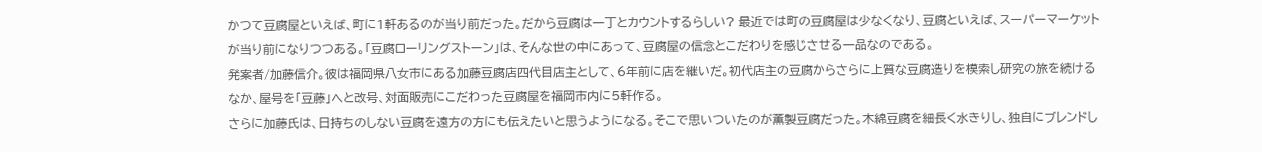かつて豆腐屋といえば、町に1軒あるのが当り前だった。だから豆腐は一丁とカウントするらしい? 最近では町の豆腐屋は少なくなり、豆腐といえば、スーパーマーケットが当り前になりつつある。「豆腐ローリングストーン」は、そんな世の中にあって、豆腐屋の信念とこだわりを感じさせる一品なのである。
発案者/加藤信介。彼は福岡県八女市にある加藤豆腐店四代目店主として、6年前に店を継いだ。初代店主の豆腐からさらに上質な豆腐造りを模索し研究の旅を続けるなか、屋号を「豆藤」へと改号、対面販売にこだわった豆腐屋を福岡市内に5軒作る。
さらに加藤氏は、日持ちのしない豆腐を遠方の方にも伝えたいと思うようになる。そこで思いついたのが薫製豆腐だった。木綿豆腐を細長く水きりし、独自にブレンドし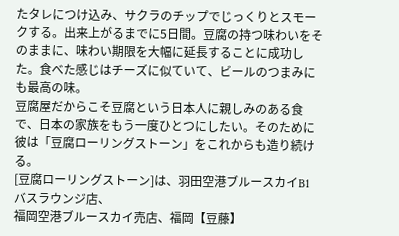たタレにつけ込み、サクラのチップでじっくりとスモークする。出来上がるまでに5日間。豆腐の持つ味わいをそのままに、味わい期限を大幅に延長することに成功した。食べた感じはチーズに似ていて、ビールのつまみにも最高の味。
豆腐屋だからこそ豆腐という日本人に親しみのある食で、日本の家族をもう一度ひとつにしたい。そのために彼は「豆腐ローリングストーン」をこれからも造り続ける。
[豆腐ローリングストーン]は、羽田空港ブルースカイB1 バスラウンジ店、
福岡空港ブルースカイ売店、福岡【豆藤】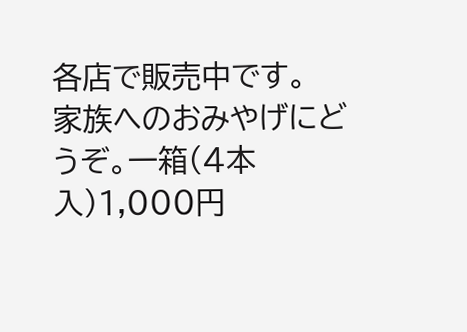各店で販売中です。
家族へのおみやげにどうぞ。一箱(4本入)1,000円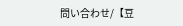問い合わせ/【豆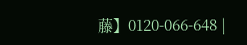藤】0120-066-648 |